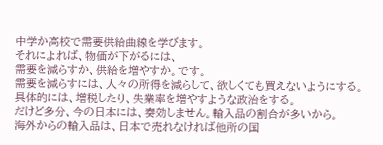中学か高校で需要供給曲線を学びます。
それによれば、物価が下がるには、
需要を減らすか、供給を増やすか。です。
需要を減らすには、人々の所得を減らして、欲しくても買えないようにする。
具体的には、増税したり、失業率を増やすような政治をする。
だけど多分、今の日本には、奏効しません。輸入品の割合が多いから。
海外からの輸入品は、日本で売れなければ他所の国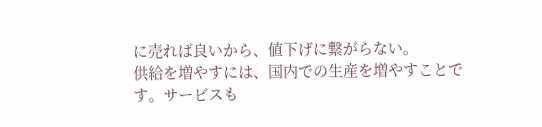に売れば良いから、値下げに繋がらない。
供給を増やすには、国内での生産を増やすことです。サービスも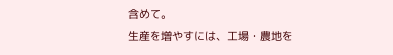含めて。
生産を増やすには、工場・農地を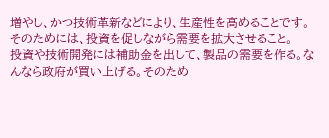増やし、かつ技術革新などにより、生産性を高めることです。
そのためには、投資を促しながら需要を拡大させること。
投資や技術開発には補助金を出して、製品の需要を作る。なんなら政府が買い上げる。そのため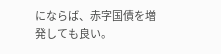にならば、赤字国債を増発しても良い。